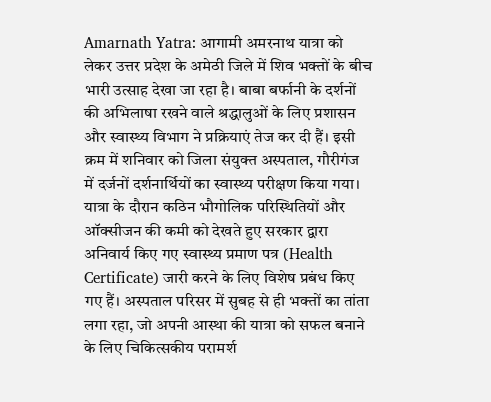Amarnath Yatra: आगामी अमरनाथ यात्रा को लेकर उत्तर प्रदेश के अमेठी जिले में शिव भक्तों के बीच भारी उत्साह देखा जा रहा है। बाबा बर्फानी के दर्शनों की अभिलाषा रखने वाले श्रद्धालुओं के लिए प्रशासन और स्वास्थ्य विभाग ने प्रक्रियाएं तेज कर दी हैं। इसी क्रम में शनिवार को जिला संयुक्त अस्पताल, गौरीगंज में दर्जनों दर्शनार्थियों का स्वास्थ्य परीक्षण किया गया। यात्रा के दौरान कठिन भौगोलिक परिस्थितियों और ऑक्सीजन की कमी को देखते हुए सरकार द्वारा अनिवार्य किए गए स्वास्थ्य प्रमाण पत्र (Health Certificate) जारी करने के लिए विशेष प्रबंध किए गए हैं। अस्पताल परिसर में सुबह से ही भक्तों का तांता लगा रहा, जो अपनी आस्था की यात्रा को सफल बनाने के लिए चिकित्सकीय परामर्श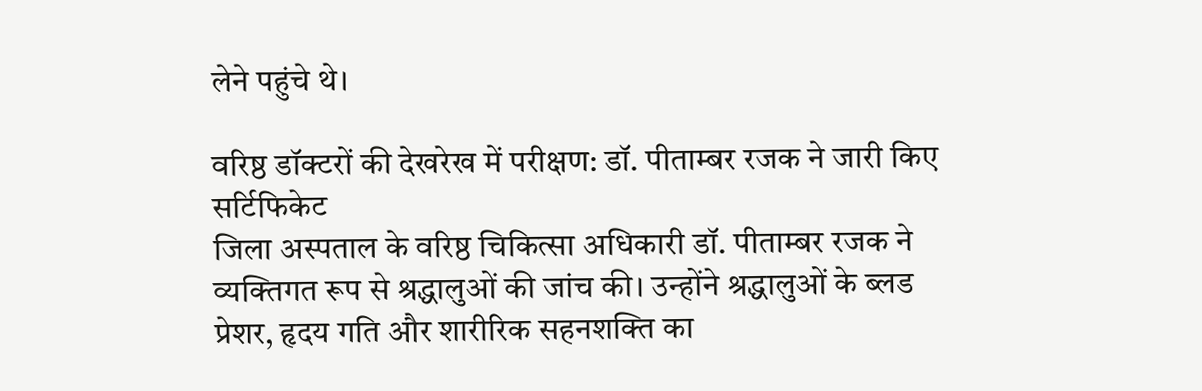लेने पहुंचे थे।

वरिष्ठ डॉक्टरों की देखरेख में परीक्षण: डॉ. पीताम्बर रजक ने जारी किए सर्टिफिकेट
जिला अस्पताल के वरिष्ठ चिकित्सा अधिकारी डॉ. पीताम्बर रजक ने व्यक्तिगत रूप से श्रद्धालुओं की जांच की। उन्होंने श्रद्धालुओं के ब्लड प्रेशर, हृदय गति और शारीरिक सहनशक्ति का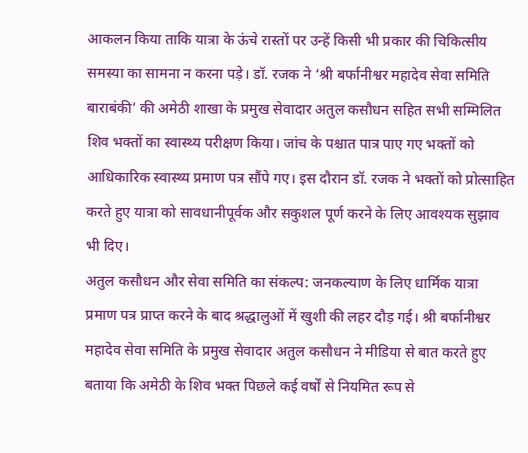आकलन किया ताकि यात्रा के ऊंचे रास्तों पर उन्हें किसी भी प्रकार की चिकित्सीय समस्या का सामना न करना पड़े। डॉ. रजक ने ‘श्री बर्फानीश्वर महादेव सेवा समिति बाराबंकी’ की अमेठी शाखा के प्रमुख सेवादार अतुल कसौधन सहित सभी सम्मिलित शिव भक्तों का स्वास्थ्य परीक्षण किया। जांच के पश्चात पात्र पाए गए भक्तों को आधिकारिक स्वास्थ्य प्रमाण पत्र सौंपे गए। इस दौरान डॉ. रजक ने भक्तों को प्रोत्साहित करते हुए यात्रा को सावधानीपूर्वक और सकुशल पूर्ण करने के लिए आवश्यक सुझाव भी दिए।
अतुल कसौधन और सेवा समिति का संकल्प: जनकल्याण के लिए धार्मिक यात्रा
प्रमाण पत्र प्राप्त करने के बाद श्रद्धालुओं में खुशी की लहर दौड़ गई। श्री बर्फानीश्वर महादेव सेवा समिति के प्रमुख सेवादार अतुल कसौधन ने मीडिया से बात करते हुए बताया कि अमेठी के शिव भक्त पिछले कई वर्षों से नियमित रूप से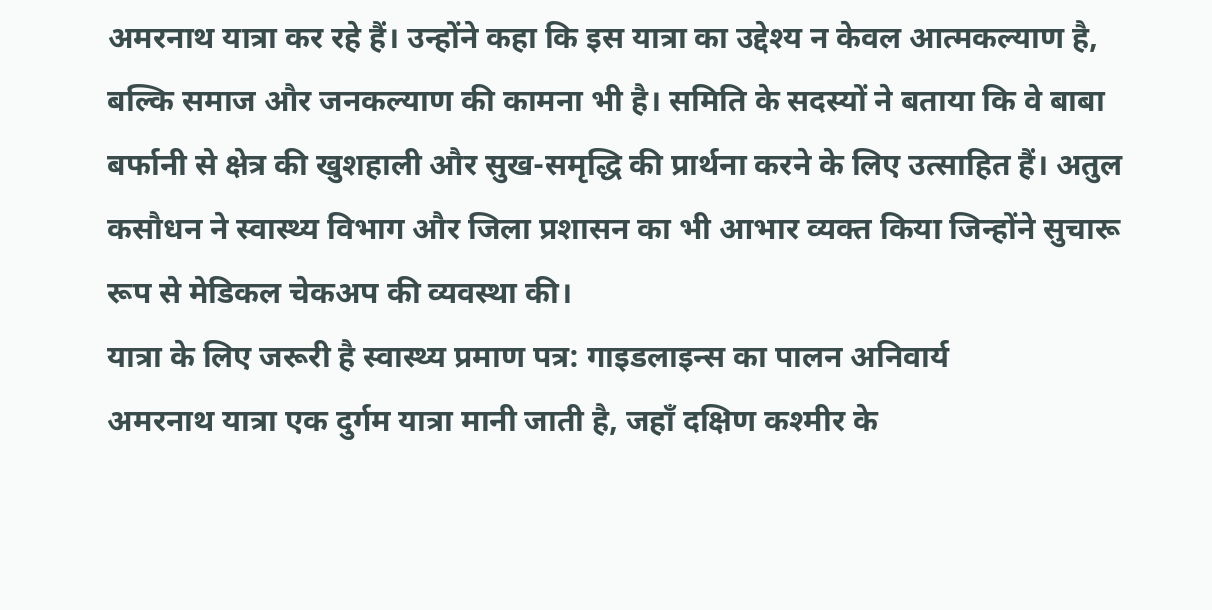अमरनाथ यात्रा कर रहे हैं। उन्होंने कहा कि इस यात्रा का उद्देश्य न केवल आत्मकल्याण है, बल्कि समाज और जनकल्याण की कामना भी है। समिति के सदस्यों ने बताया कि वे बाबा बर्फानी से क्षेत्र की खुशहाली और सुख-समृद्धि की प्रार्थना करने के लिए उत्साहित हैं। अतुल कसौधन ने स्वास्थ्य विभाग और जिला प्रशासन का भी आभार व्यक्त किया जिन्होंने सुचारू रूप से मेडिकल चेकअप की व्यवस्था की।
यात्रा के लिए जरूरी है स्वास्थ्य प्रमाण पत्र: गाइडलाइन्स का पालन अनिवार्य
अमरनाथ यात्रा एक दुर्गम यात्रा मानी जाती है, जहाँ दक्षिण कश्मीर के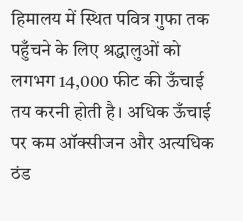हिमालय में स्थित पवित्र गुफा तक पहुँचने के लिए श्रद्धालुओं को लगभग 14,000 फीट की ऊँचाई तय करनी होती है। अधिक ऊँचाई पर कम ऑक्सीजन और अत्यधिक ठंड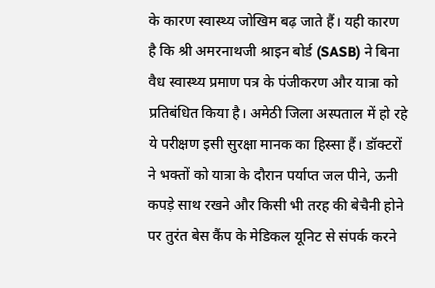के कारण स्वास्थ्य जोखिम बढ़ जाते हैं। यही कारण है कि श्री अमरनाथजी श्राइन बोर्ड (SASB) ने बिना वैध स्वास्थ्य प्रमाण पत्र के पंजीकरण और यात्रा को प्रतिबंधित किया है। अमेठी जिला अस्पताल में हो रहे ये परीक्षण इसी सुरक्षा मानक का हिस्सा हैं। डॉक्टरों ने भक्तों को यात्रा के दौरान पर्याप्त जल पीने, ऊनी कपड़े साथ रखने और किसी भी तरह की बेचैनी होने पर तुरंत बेस कैंप के मेडिकल यूनिट से संपर्क करने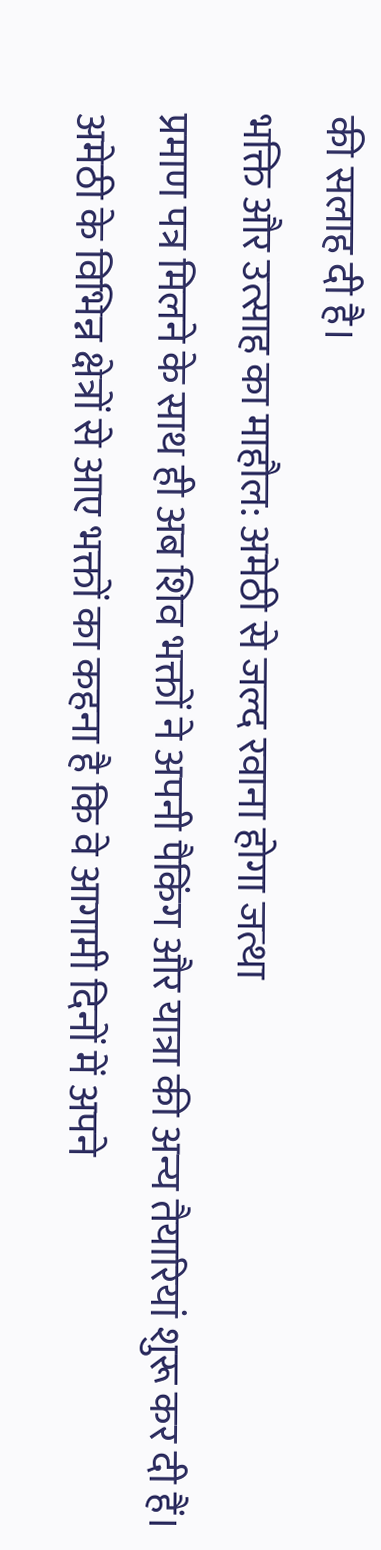की सलाह दी है।
भक्ति और उत्साह का माहौल: अमेठी से जल्द रवाना होगा जत्था
प्रमाण पत्र मिलने के साथ ही अब शिव भक्तों ने अपनी पैकिंग और यात्रा की अन्य तैयारियां शुरू कर दी हैं। अमेठी के विभिन्न क्षेत्रों से आए भक्तों का कहना है कि वे आगामी दिनों में अपने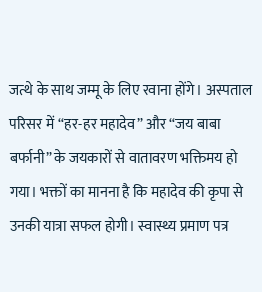जत्थे के साथ जम्मू के लिए रवाना होंगे। अस्पताल परिसर में “हर-हर महादेव” और “जय बाबा बर्फानी” के जयकारों से वातावरण भक्तिमय हो गया। भक्तों का मानना है कि महादेव की कृपा से उनकी यात्रा सफल होगी। स्वास्थ्य प्रमाण पत्र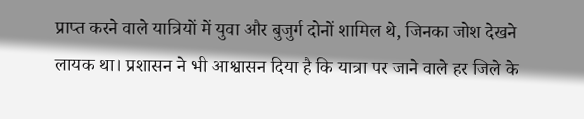प्राप्त करने वाले यात्रियों में युवा और बुजुर्ग दोनों शामिल थे, जिनका जोश देखने लायक था। प्रशासन ने भी आश्वासन दिया है कि यात्रा पर जाने वाले हर जिले के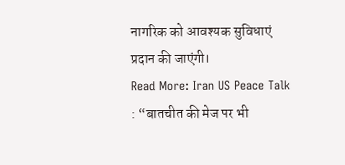नागरिक को आवश्यक सुविधाएं प्रदान की जाएंगी।
Read More: Iran US Peace Talk : “बातचीत की मेज पर भी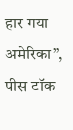हार गया अमेरिका”, पीस टॉक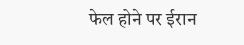फेल होने पर ईरान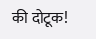की दोटूक!